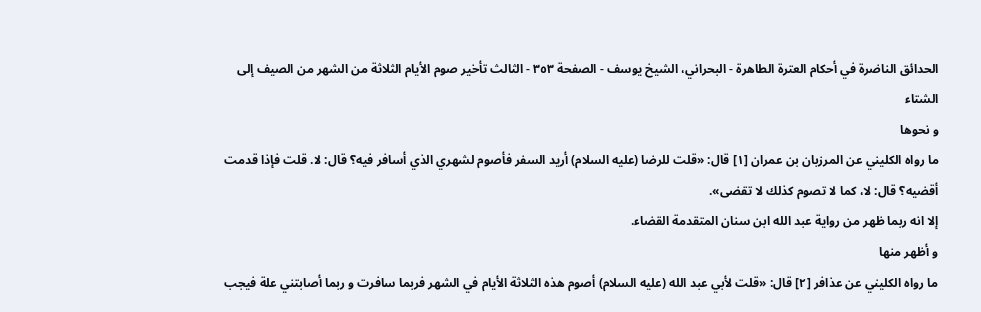الحدائق الناضرة في أحكام العترة الطاهرة - البحراني، الشيخ يوسف - الصفحة ٣٥٣ - الثالث تأخير صوم الأيام الثلاثة من الشهر من الصيف إلى الشتاء
و نحوها
ما رواه الكليني عن المرزبان بن عمران [١] قال: «قلت للرضا (عليه السلام) أريد السفر فأصوم لشهري الذي أسافر فيه؟ قال: لا. قلت فإذا قدمت أقضيه؟ قال: لا، كما لا تصوم كذلك لا تقضى».
إلا انه ربما ظهر من رواية عبد الله ابن سنان المتقدمة القضاء.
و أظهر منها
ما رواه الكليني عن عذافر [٢] قال: «قلت لأبي عبد الله (عليه السلام) أصوم هذه الثلاثة الأيام في الشهر فربما سافرت و ربما أصابتني علة فيجب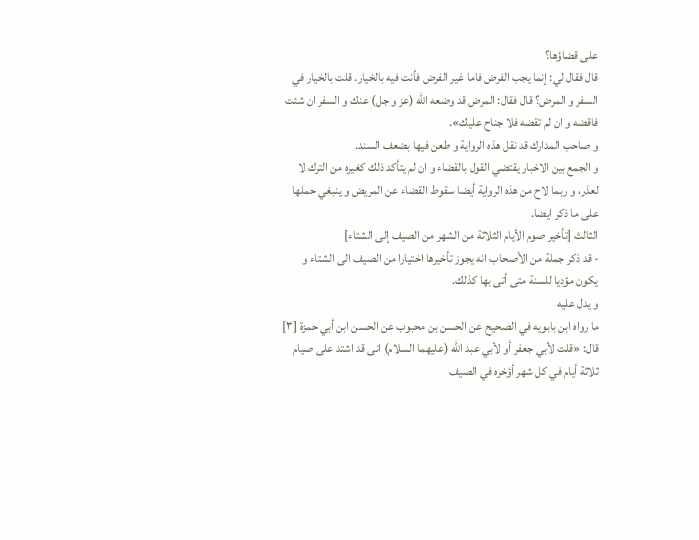على قضاؤها؟
قال فقال لي: إنما يجب الفرض فاما غير الفرض فأنت فيه بالخيار. قلت بالخيار في السفر و المرض؟ قال فقال: المرض قد وضعه الله (عز و جل) عنك و السفر ان شئت فاقضه و ان لم تقضه فلا جناح عليك».
و صاحب المدارك قد نقل هذه الرواية و طعن فيها بضعف السند.
و الجمع بين الاخبار يقتضي القول بالقضاء و ان لم يتأكد ذلك كغيره من الترك لا لعذر، و ربما لاح من هذه الرواية أيضا سقوط القضاء عن المريض و ينبغي حملها على ما ذكر ايضا.
الثالث [تأخير صوم الأيام الثلاثة من الشهر من الصيف إلى الشتاء]
- قد ذكر جملة من الأصحاب انه يجوز تأخيرها اختيارا من الصيف الى الشتاء و يكون مؤديا للسنة متى أتى بها كذلك.
و يدل عليه
ما رواه ابن بابويه في الصحيح عن الحسن بن محبوب عن الحسن ابن أبي حمزة [٣] قال: «قلت لأبي جعفر أو لأبي عبد الله (عليهما السلام) انى قد اشتد على صيام ثلاثة أيام في كل شهر أؤخره في الصيف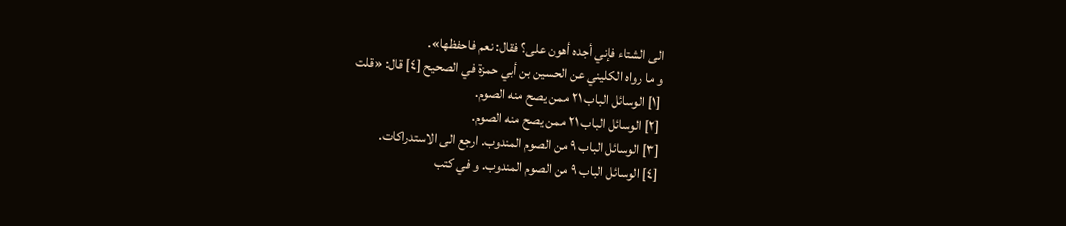الى الشتاء فإني أجده أهون على؟ فقال: نعم فاحفظها».
و ما رواه الكليني عن الحسين بن أبي حمزة في الصحيح [٤] قال: «قلت
[١] الوسائل الباب ٢١ ممن يصح منه الصوم.
[٢] الوسائل الباب ٢١ ممن يصح منه الصوم.
[٣] الوسائل الباب ٩ من الصوم المندوب. ارجع الى الاستدراكات.
[٤] الوسائل الباب ٩ من الصوم المندوب. و في كتب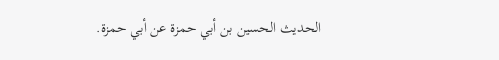الحديث الحسين بن أبي حمزة عن أبي حمزة.